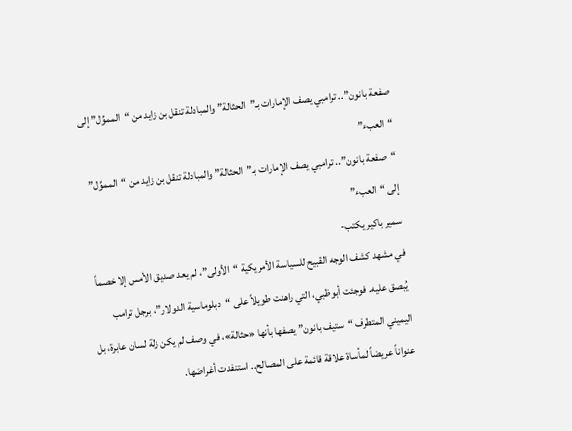صفعة بانون”.. ترامبي يصف الإمارات بـ”الحثالة” والمبادلة تنقل بن زايد من “المموِّل” إلى “العبء”
“صفعة بانون”.. ترامبي يصف الإمارات بـ”الحثالة” والمبادلة تنقل بن زايد من “المموِّل” إلى “العبء”
سمير باكير يكتب-
في مشهد كشف الوجه القبيح للسياسة الأمريكية “الأولى”، لم يعد صديق الأمس إلا خصماً يُبصق عليه. فوجئت أبوظبي، التي راهنت طويلاً على “دبلوماسية الدولار”، برجل ترامب اليميني المتطرف “ستيف بانون” يصفها بأنها «حثالة»، في وصف لم يكن زلة لسان عابرة، بل عنواناً عريضاً لمأساة علاقة قائمة على المصالح.. استنفدت أغراضها.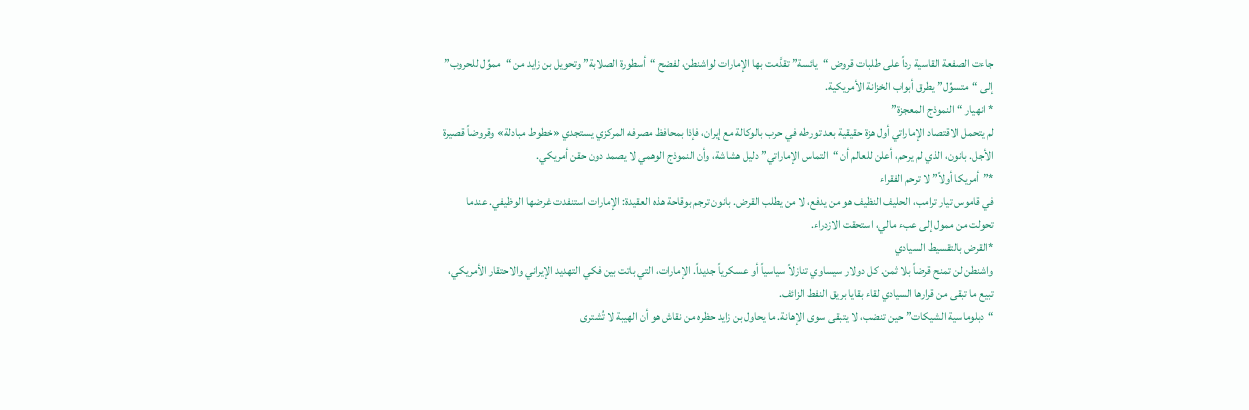جاءت الصفعة القاسية رداً على طلبات قروض “يائسة” تقدَّمت بها الإمارات لواشنطن، لفضح “أسطورة الصلابة” وتحويل بن زايد من “مموِّل للحروب” إلى “متسوِّل” يطرق أبواب الخزانة الأمريكية.
* انهيار “النموذج المعجزة”
لم يتحمل الاقتصاد الإماراتي أول هزة حقيقية بعد تورطه في حرب بالوكالة مع إيران، فإذا بمحافظ مصرفه المركزي يستجدي «خطوط مبادلة» وقروضاً قصيرة الأجل. بانون، الذي لم يرحم، أعلن للعالم أن “التماس الإماراتي” دليل هشاشة، وأن النموذج الوهمي لا يصمد دون حقن أمريكي.
*”أمريكا أولاً” لا ترحم الفقراء
في قاموس تيار ترامب، الحليف النظيف هو من يدفع، لا من يطلب القرض. بانون ترجم بوقاحة هذه العقيدة: الإمارات استنفدت غرضها الوظيفي. عندما تحولت من ممول إلى عبء مالي، استحقت الازدراء.
*القرض بالتقسيط السيادي
واشنطن لن تمنح قرضاً بلا ثمن. كل دولار سيساوي تنازلاً سياسياً أو عسكرياً جديداً. الإمارات، التي باتت بين فكي التهديد الإيراني والاحتقار الأمريكي، تبيع ما تبقى من قرارها السيادي لقاء بقايا بريق النفط الزائف.
“دبلوماسية الشيكات” حين تنضب، لا يتبقى سوى الإهانة. ما يحاول بن زايد حظره من نقاش هو أن الهيبة لا تُشترى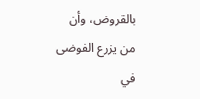بالقروض، وأن من يزرع الفوضى في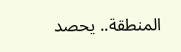المنطقة.. يحصد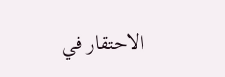الاحتقار في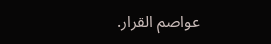عواصم القرار.